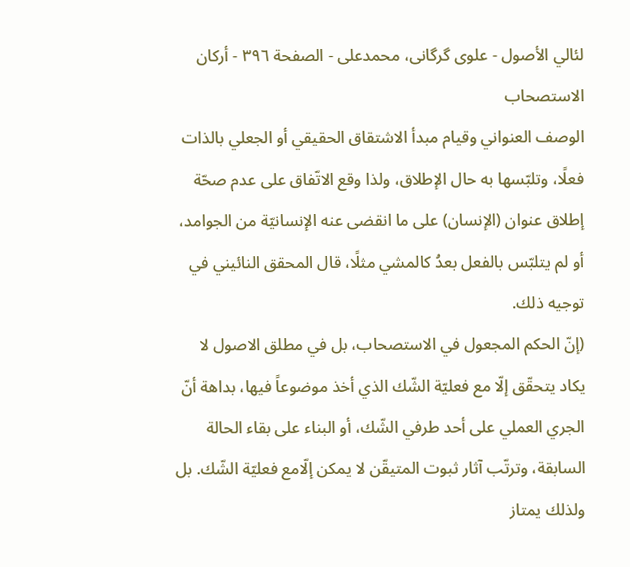لئالي الأصول - علوی گرگانی، محمدعلی - الصفحة ٣٩٦ - أركان الاستصحاب
الوصف العنواني وقيام مبدأ الاشتقاق الحقيقي أو الجعلي بالذات فعلًا، وتلبّسها به حال الإطلاق، ولذا وقع الاتّفاق على عدم صحّة إطلاق عنوان (الإنسان) على ما انقضى عنه الإنسانيّة من الجوامد، أو لم يتلبّس بالفعل بعدُ كالمشي مثلًا، قال المحقق النائيني في توجيه ذلك.
(إنّ الحكم المجعول في الاستصحاب، بل في مطلق الاصول لا يكاد يتحقّق إلّا مع فعليّة الشّك الذي أخذ موضوعاً فيها، بداهة أنّ الجري العملي على أحد طرفي الشّك، أو البناء على بقاء الحالة السابقة، وترتّب آثار ثبوت المتيقّن لا يمكن إلّامع فعليّة الشّك. بل ولذلك يمتاز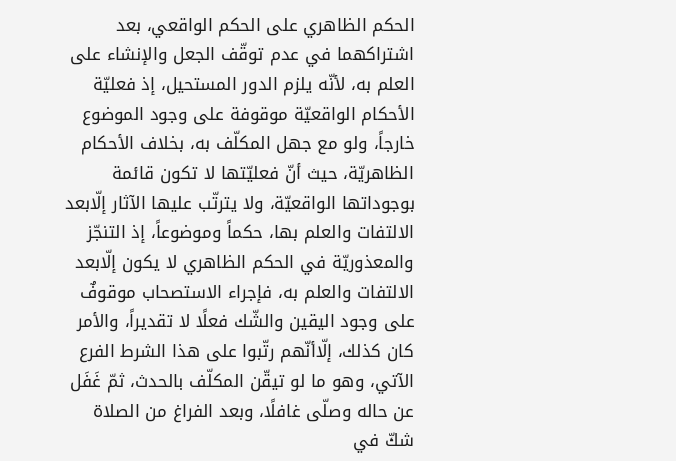الحكم الظاهري على الحكم الواقعي، بعد اشتراكهما في عدم توقّف الجعل والإنشاء على العلم به، لأنّه يلزم الدور المستحيل، إذ فعليّة الأحكام الواقعيّة موقوفة على وجود الموضوع خارجاً، ولو مع جهل المكلّف به، بخلاف الأحكام الظاهريّة، حيث أنّ فعليّتها لا تكون قائمة بوجوداتها الواقعيّة، ولا يترتّب عليها الآثار إلّابعد الالتفات والعلم بها، حكماً وموضوعاً، إذ التنجّز والمعذوريّة في الحكم الظاهري لا يكون إلّابعد الالتفات والعلم به، فإجراء الاستصحاب موقوفٌ على وجود اليقين والشّك فعلًا لا تقديراً، والأمر كان كذلك، إلّاأنّهم رتّبوا على هذا الشرط الفرع الآتي، وهو ما لو تيقّن المكلّف بالحدث، ثمّ غَفَل عن حاله وصلّى غافلًا، وبعد الفراغ من الصلاة شكّ في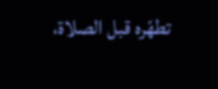تطهّره قبل الصلاة،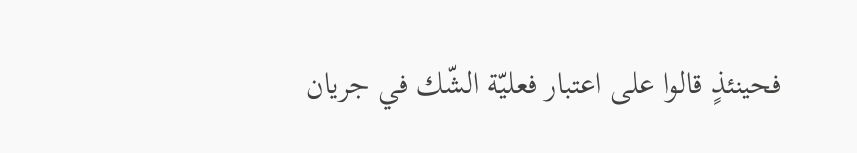فحينئذٍ قالوا على اعتبار فعليّة الشّك في جريان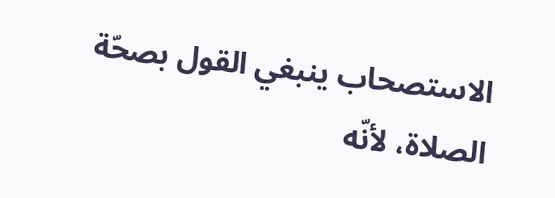الاستصحاب ينبغي القول بصحّة الصلاة، لأنّه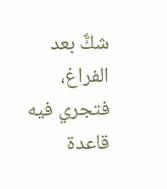شكٌّ بعد الفراغ، فتجري فيه قاعدة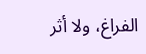الفراغ، ولا أثر